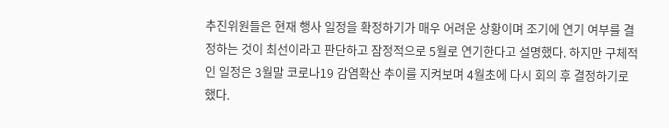추진위원들은 현재 행사 일정을 확정하기가 매우 어려운 상황이며 조기에 연기 여부를 결정하는 것이 최선이라고 판단하고 잠정적으로 5월로 연기한다고 설명했다. 하지만 구체적인 일정은 3월말 코로나19 감염확산 추이를 지켜보며 4월초에 다시 회의 후 결정하기로 했다.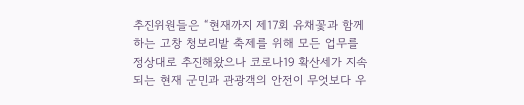추진위원들은 “현재까지 제17회 유채꽃과 함께하는 고창 청보리밭 축제를 위해 모든 업무를 정상대로 추진해왔으나 코로나19 확산세가 지속되는 현재 군민과 관광객의 안전이 무엇보다 우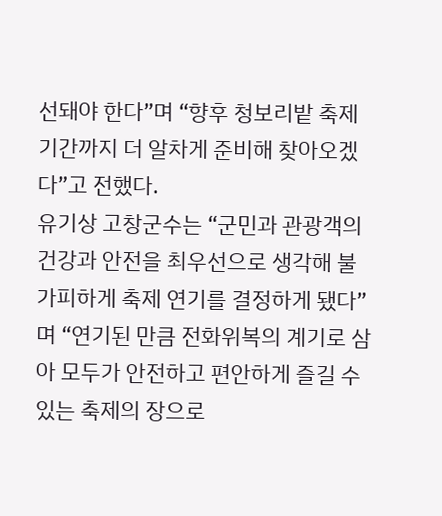선돼야 한다”며 “향후 청보리밭 축제기간까지 더 알차게 준비해 찾아오겠다”고 전했다.
유기상 고창군수는 “군민과 관광객의 건강과 안전을 최우선으로 생각해 불가피하게 축제 연기를 결정하게 됐다”며 “연기된 만큼 전화위복의 계기로 삼아 모두가 안전하고 편안하게 즐길 수 있는 축제의 장으로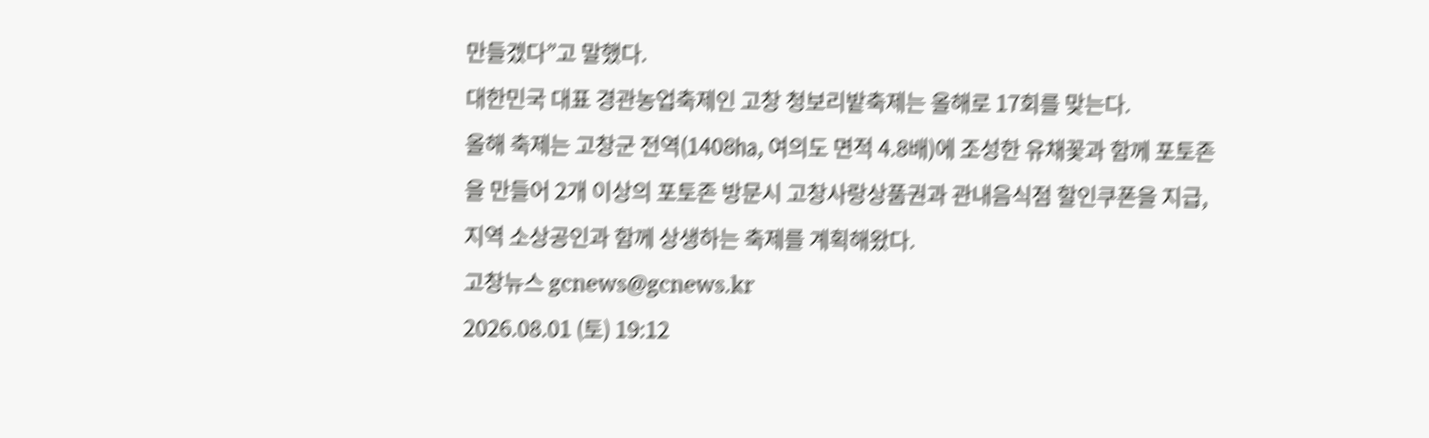만들겠다”고 말했다.
대한민국 대표 경관농업축제인 고창 청보리밭축제는 올해로 17회를 맞는다.
올해 축제는 고창군 전역(1408㏊, 여의도 면적 4.8배)에 조성한 유채꽃과 함께 포토존을 만들어 2개 이상의 포토존 방문시 고창사랑상품권과 관내음식점 할인쿠폰을 지급, 지역 소상공인과 함께 상생하는 축제를 계획해왔다.
고창뉴스 gcnews@gcnews.kr
2026.08.01 (토) 19:12